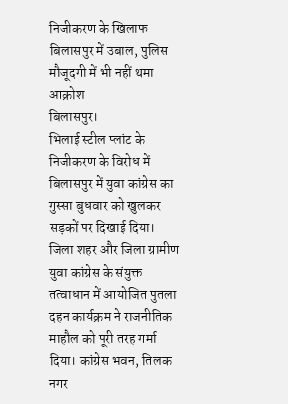निजीकरण के खिलाफ बिलासपुर में उबाल, पुलिस मौजूदगी में भी नहीं थमा आक्रोश
बिलासपुर।
भिलाई स्टील प्लांट के निजीकरण के विरोध में बिलासपुर में युवा कांग्रेस का गुस्सा बुधवार को खुलकर सड़कों पर दिखाई दिया। जिला शहर और जिला ग्रामीण युवा कांग्रेस के संयुक्त तत्वाधान में आयोजित पुतला दहन कार्यक्रम ने राजनीतिक माहौल को पूरी तरह गर्मा दिया। कांग्रेस भवन, तिलक नगर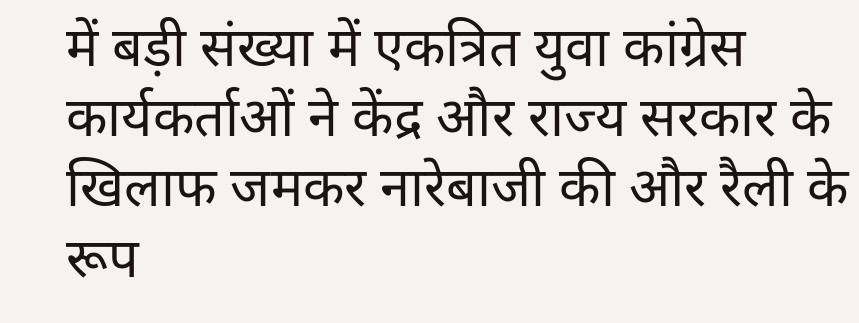में बड़ी संख्या में एकत्रित युवा कांग्रेस कार्यकर्ताओं ने केंद्र और राज्य सरकार के खिलाफ जमकर नारेबाजी की और रैली के रूप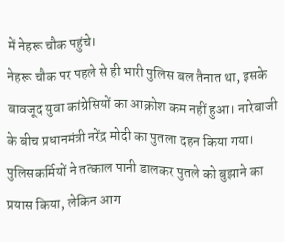में नेहरू चौक पहुंचे।
नेहरू चौक पर पहले से ही भारी पुलिस बल तैनात था, इसके बावजूद युवा कांग्रेसियों का आक्रोश कम नहीं हुआ। नारेबाजी के बीच प्रधानमंत्री नरेंद्र मोदी का पुतला दहन किया गया। पुलिसकर्मियों ने तत्काल पानी डालकर पुतले को बुझाने का प्रयास किया, लेकिन आग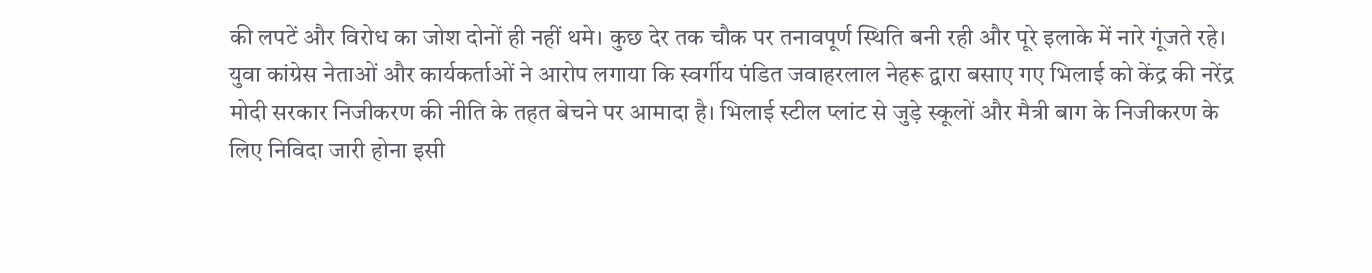की लपटें और विरोध का जोश दोनों ही नहीं थमे। कुछ देर तक चौक पर तनावपूर्ण स्थिति बनी रही और पूरे इलाके में नारे गूंजते रहे।
युवा कांग्रेस नेताओं और कार्यकर्ताओं ने आरोप लगाया कि स्वर्गीय पंडित जवाहरलाल नेहरू द्वारा बसाए गए भिलाई को केंद्र की नरेंद्र मोदी सरकार निजीकरण की नीति के तहत बेचने पर आमादा है। भिलाई स्टील प्लांट से जुड़े स्कूलों और मैत्री बाग के निजीकरण के लिए निविदा जारी होना इसी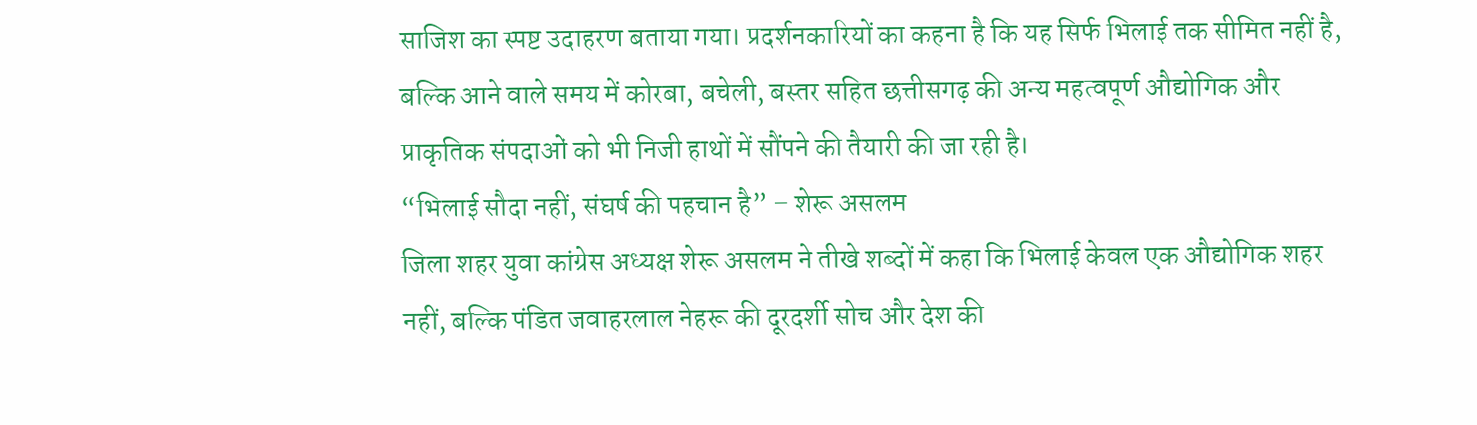साजिश का स्पष्ट उदाहरण बताया गया। प्रदर्शनकारियों का कहना है कि यह सिर्फ भिलाई तक सीमित नहीं है, बल्कि आने वाले समय में कोरबा, बचेली, बस्तर सहित छत्तीसगढ़ की अन्य महत्वपूर्ण औद्योगिक और प्राकृतिक संपदाओं को भी निजी हाथों में सौंपने की तैयारी की जा रही है।
“भिलाई सौदा नहीं, संघर्ष की पहचान है” – शेरू असलम
जिला शहर युवा कांग्रेस अध्यक्ष शेरू असलम ने तीखे शब्दों में कहा कि भिलाई केवल एक औद्योगिक शहर नहीं, बल्कि पंडित जवाहरलाल नेहरू की दूरदर्शी सोच और देश की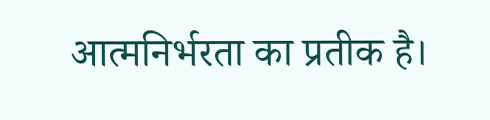आत्मनिर्भरता का प्रतीक है।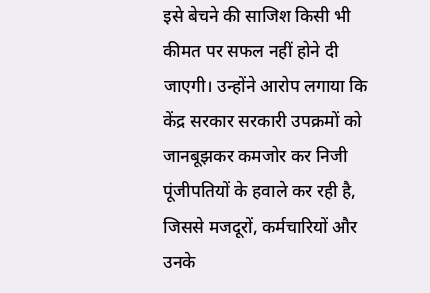इसे बेचने की साजिश किसी भी कीमत पर सफल नहीं होने दी जाएगी। उन्होंने आरोप लगाया कि केंद्र सरकार सरकारी उपक्रमों को जानबूझकर कमजोर कर निजी पूंजीपतियों के हवाले कर रही है, जिससे मजदूरों, कर्मचारियों और उनके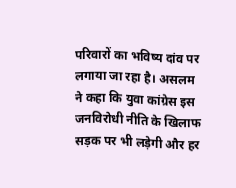परिवारों का भविष्य दांव पर लगाया जा रहा है। असलम ने कहा कि युवा कांग्रेस इस जनविरोधी नीति के खिलाफ सड़क पर भी लड़ेगी और हर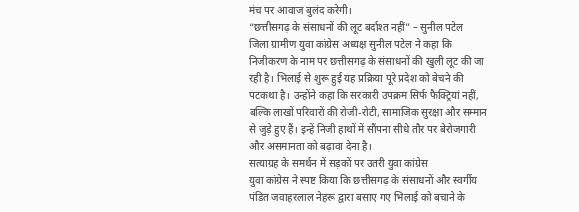मंच पर आवाज बुलंद करेगी।
“छत्तीसगढ़ के संसाधनों की लूट बर्दाश्त नहीं” – सुनील पटेल
जिला ग्रामीण युवा कांग्रेस अध्यक्ष सुनील पटेल ने कहा कि निजीकरण के नाम पर छत्तीसगढ़ के संसाधनों की खुली लूट की जा रही है। भिलाई से शुरू हुई यह प्रक्रिया पूरे प्रदेश को बेचने की पटकथा है। उन्होंने कहा कि सरकारी उपक्रम सिर्फ फैक्ट्रियां नहीं, बल्कि लाखों परिवारों की रोजी-रोटी, सामाजिक सुरक्षा और सम्मान से जुड़े हुए हैं। इन्हें निजी हाथों में सौंपना सीधे तौर पर बेरोजगारी और असमानता को बढ़ावा देना है।
सत्याग्रह के समर्थन में सड़कों पर उतरी युवा कांग्रेस
युवा कांग्रेस ने स्पष्ट किया कि छत्तीसगढ़ के संसाधनों और स्वर्गीय पंडित जवाहरलाल नेहरू द्वारा बसाए गए भिलाई को बचाने के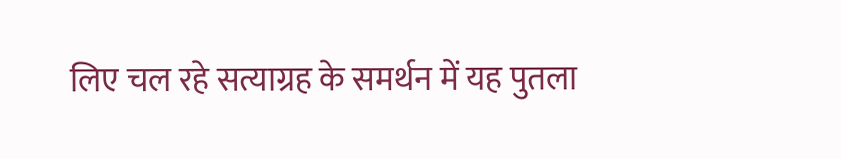लिए चल रहे सत्याग्रह के समर्थन में यह पुतला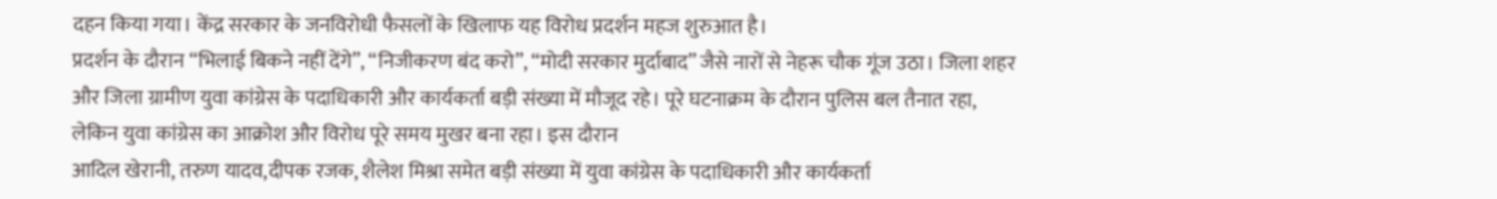दहन किया गया। केंद्र सरकार के जनविरोधी फैसलों के खिलाफ यह विरोध प्रदर्शन महज शुरुआत है।
प्रदर्शन के दौरान “भिलाई बिकने नहीं देंगे”, “निजीकरण बंद करो”, “मोदी सरकार मुर्दाबाद” जैसे नारों से नेहरू चौक गूंज उठा। जिला शहर और जिला ग्रामीण युवा कांग्रेस के पदाधिकारी और कार्यकर्ता बड़ी संख्या में मौजूद रहे। पूरे घटनाक्रम के दौरान पुलिस बल तैनात रहा, लेकिन युवा कांग्रेस का आक्रोश और विरोध पूरे समय मुखर बना रहा। इस दौरान
आदिल खेरानी, तरुण यादव,दीपक रजक, शैलेश मिश्रा समेत बड़ी संख्या में युवा कांग्रेस के पदाधिकारी और कार्यकर्ता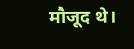मौजूद थे।